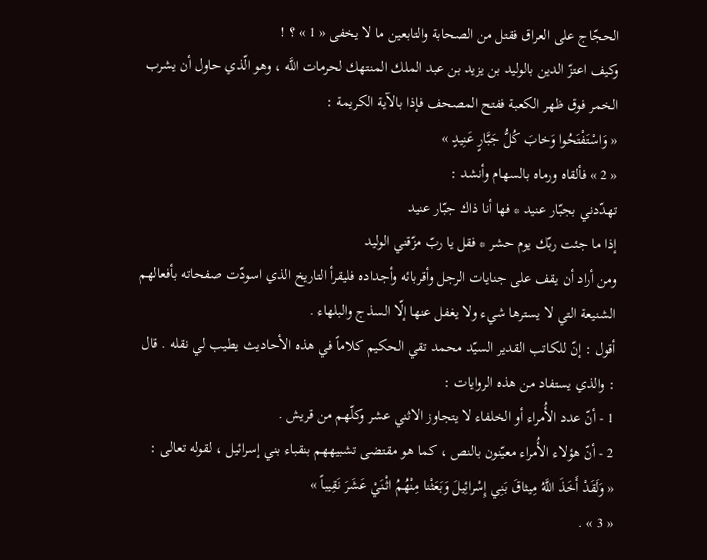الحجّاج على العراق فقتل من الصحابة والتابعين ما لا يخفى « 1 » ؟ !
وكيف اعتزّ الدين بالوليد بن يزيد بن عبد الملك المنتهك لحرمات اللَّه ، وهو الّذي حاول أن يشرب الخمر فوق ظهر الكعبة ففتح المصحف فإذا بالآية الكريمة :
« وَاسْتَفْتَحُوا وَخابَ كُلُّ جَبَّارٍ عَنِيدٍ »
« 2 » فألقاه ورماه بالسهام وأنشد :
تهدّدني بجبّار عنيد * فها أنا ذاك جبّار عنيد
إذا ما جئت ربّك يوم حشر * فقل يا ربّ مزّقني الوليد
ومن أراد أن يقف على جنايات الرجل وأقربائه وأجداده فليقرأ التاريخ الذي اسودّت صفحاته بأفعالهم الشنيعة التي لا يسترها شيء ولا يغفل عنها إلّا السذج والبلهاء .
أقول : إنّ للكاتب القدير السيّد محمد تقي الحكيم كلاماً في هذه الأحاديث يطيب لي نقله . قال : والذي يستفاد من هذه الروايات :
1 - أنّ عدد الأُمراء أو الخلفاء لا يتجاوز الاثني عشر وكلّهم من قريش .
2 - أنّ هؤلاء الأُمراء معيّنون بالنص ، كما هو مقتضى تشبيههم بنقباء بني إسرائيل ، لقوله تعالى :
« وَلَقَدْ أَخَذَ اللَّهُ مِيثاقَ بَنِي إِسْرائِيلَ وَبَعَثْنا مِنْهُمُ اثْنَيْ عَشَرَ نَقِيباً »
« 3 » .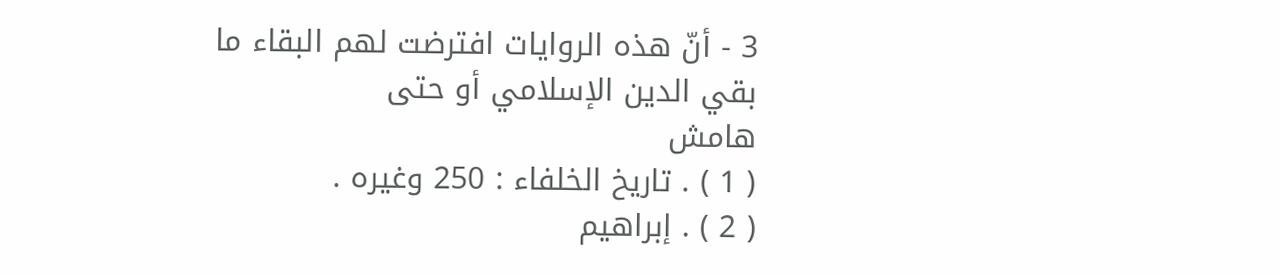3 - أنّ هذه الروايات افترضت لهم البقاء ما بقي الدين الإسلامي أو حتى
هامش
( 1 ) . تاريخ الخلفاء : 250 وغيره .
( 2 ) . إبراهيم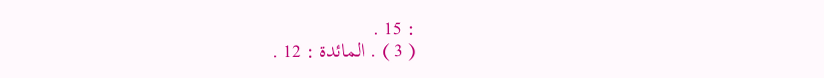: 15 .
( 3 ) . المائدة : 12 .